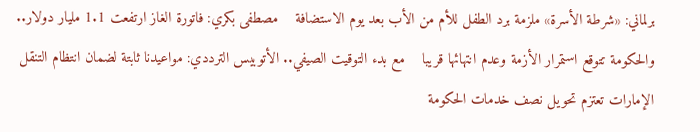برلماني: «شرطة الأسرة» ملزمة برد الطفل للأم من الأب بعد يوم الاستضافة    مصطفى بكري: فاتورة الغاز ارتفعت 1.1 مليار دولار.. والحكومة تتوقع استمرار الأزمة وعدم انتهائها قريبا    مع بدء التوقيت الصيفي.. الأتوبيس الترددي: مواعيدنا ثابتة لضمان انتظام التنقل    الإمارات تعتزم تحويل نصف خدمات الحكومة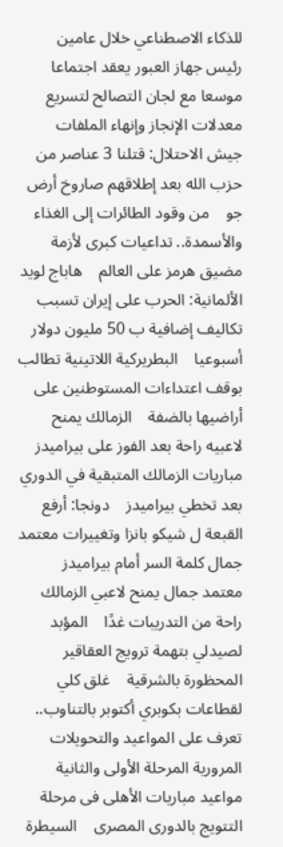للذكاء الاصطناعي خلال عامين    رئيس جهاز العبور يعقد اجتماعا موسعا مع لجان التصالح لتسريع معدلات الإنجاز وإنهاء الملفات    جيش الاحتلال: قتلنا 3 عناصر من حزب الله بعد إطلاقهم صاروخ أرض جو    من وقود الطائرات إلى الغذاء والأسمدة.. تداعيات كبرى لأزمة مضيق هرمز على العالم    هاباج لويد الألمانية: الحرب على إيران تسبب تكاليف إضافية ب 50 مليون دولار أسبوعيا    البطريركية اللاتينية تطالب بوقف اعتداءات المستوطنين على أراضيها بالضفة    الزمالك يمنح لاعبيه راحة بعد الفوز على بيراميدز    مباريات الزمالك المتبقية في الدوري بعد تخطي بيراميدز    دونجا: أرفع القبعة ل شيكو بانزا وتغييرات معتمد جمال كلمة السر أمام بيراميدز    معتمد جمال يمنح لاعبي الزمالك راحة من التدريبات غدًا    المؤبد لصيدلي بتهمة ترويج العقاقير المحظورة بالشرقية    غلق كلي لقطاعات بكوبري أكتوبر بالتناوب.. تعرف على المواعيد والتحويلات المرورية المرحلة الأولى والثانية    مواعيد مباريات الأهلى فى مرحلة التتويج بالدورى المصرى    السيطرة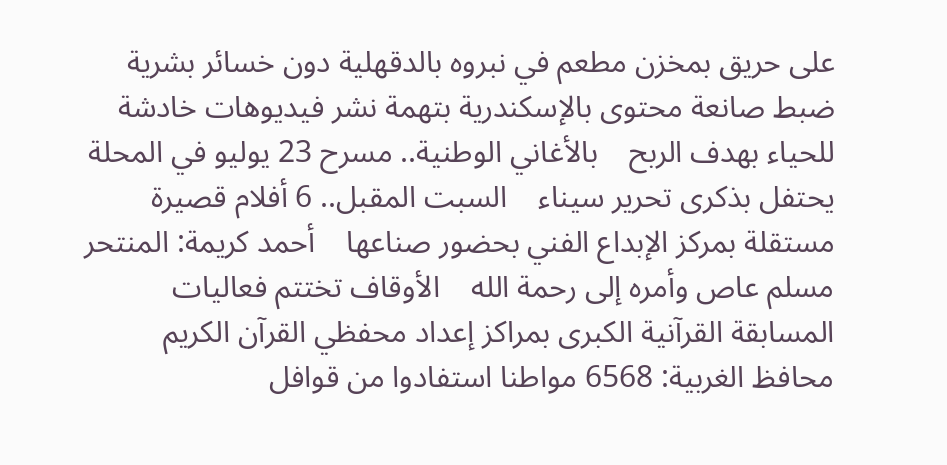على حريق بمخزن مطعم في نبروه بالدقهلية دون خسائر بشرية    ضبط صانعة محتوى بالإسكندرية بتهمة نشر فيديوهات خادشة للحياء بهدف الربح    بالأغاني الوطنية.. مسرح 23 يوليو في المحلة يحتفل بذكرى تحرير سيناء    السبت المقبل.. 6 أفلام قصيرة مستقلة بمركز الإبداع الفني بحضور صناعها    أحمد كريمة: المنتحر مسلم عاص وأمره إلى رحمة الله    الأوقاف تختتم فعاليات المسابقة القرآنية الكبرى بمراكز إعداد محفظي القرآن الكريم    محافظ الغربية: 6568 مواطنا استفادوا من قوافل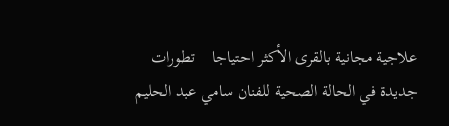علاجية مجانية بالقرى الأكثر احتياجا    تطورات جديدة في الحالة الصحية للفنان سامي عبد الحليم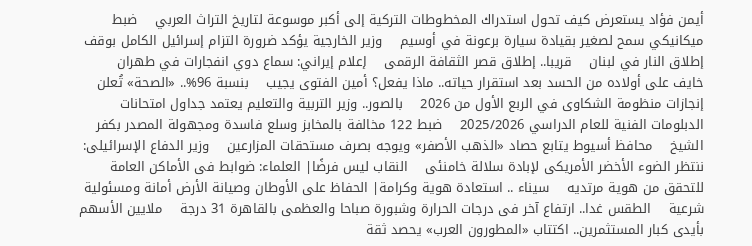أيمن فؤاد يستعرض كيف تحول استدراك المخطوطات التركية إلى أكبر موسوعة لتاريخ التراث العربي    ضبط ميكانيكي سمح لصغير بقيادة سيارة برعونة في أوسيم    وزير الخارجية يؤكد ضرورة التزام إسرائيل الكامل بوقف إطلاق النار في لبنان    قريبا.. إطلاق قصر الثقافة الرقمى    إعلام إيراني: سماع دوي انفجارات في طهران    خايف على أولاده من الحسد بعد استقرار حياته.. ماذا يفعل؟ أمين الفتوى يجيب    بنسبة 96%.. «الصحة» تُعلن إنجازات منظومة الشكاوى في الربع الأول من 2026    بالصور.. وزير التربية والتعليم يعتمد جداول امتحانات الدبلومات الفنية للعام الدراسي 2025/2026    ضبط 122 مخالفة بالمخابز وسلع فاسدة ومجهولة المصدر بكفر الشيخ    محافظ أسيوط يتابع حصاد «الذهب الأصفر» ويوجه بصرف مستحقات المزارعين    وزير الدفاع الإسرائيلى: ننتظر الضوء الأخضر الأمريكى لإبادة سلالة خامنئى    النقاب ليس فرضًا| العلماء: ضوابط فى الأماكن العامة للتحقق من هوية مرتديه    سيناء .. استعادة هوية وكرامة| الحفاظ على الأوطان وصيانة الأرض أمانة ومسئولية شرعية    الطقس غدا.. ارتفاع آخر فى درجات الحرارة وشبورة صباحا والعظمى بالقاهرة 31 درجة    ملايين الأسهم بأيدى كبار المستثمرين.. اكتتاب «المطورون العرب» يحصد ثقة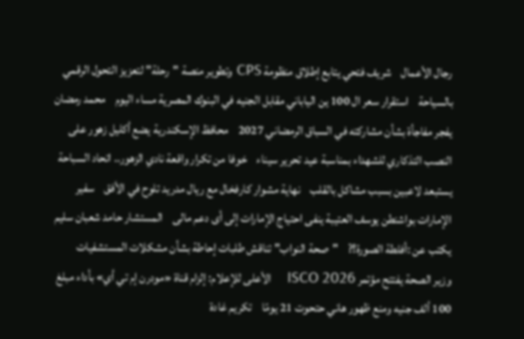رجال الأعمال    شريف فتحي يتابع إطلاق منظومة CPS وتطوير منصة "رحلة" لتعزيز التحول الرقمي بالسياحة    استقرار سعر ال 100 ين الياباني مقابل الجنيه في البنوك المصرية مساء اليوم    محمد رمضان يفجر مفاجأة بشأن مشاركته في السباق الرمضاني 2027    محافظ الإسكندرية يضع أكليل زهور على النصب التذكاري للشهداء بمناسبة عيد تحرير سيناء    خوفا من تكرار واقعة نادي الزهور.. اتحاد السباحة يستبعد لاعبين بسبب مشاكل بالقلب    نهاية مشوار كارفخال مع ريال مدريد تلوح في الأفق    سفير الإمارات بواشنطن يوسف العتيبة ينفى احتياج الإمارات إلى أى دعم مالى    المستشار حامد شعبان سليم يكتب عن :أفلطة الصورة!?    "صحة النواب" تناقش طلبات إحاطة بشأن مشكلات المستشفيات    وزير الصحة يفتتح مؤتمر ISCO 2026    الأعلى للإعلام: إلزام قناة «مودرن إم تي أي» بأداء مبلغ 100 ألف جنيه ومنع ظهور هاني حتحوت 21 يومًا    تكريم غادة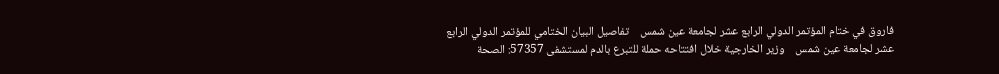فاروق في ختام المؤتمر الدولي الرابع عشر لجامعة عين شمس    تفاصيل البيان الختامي للمؤتمر الدولي الرابع عشر لجامعة عين شمس    وزير الخارجية خلال افتتاحه حملة للتبرع بالدم لمستشفى 57357: الصحة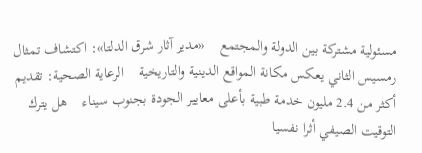مسئولية مشتركة بين الدولة والمجتمع    «مدير آثار شرق الدلتا»: اكتشاف تمثال رمسيس الثاني يعكس مكانة المواقع الدينية والتاريخية    الرعاية الصحية: تقديم أكثر من 2.4 مليون خدمة طبية بأعلى معايير الجودة بجنوب سيناء    هل يترك التوقيت الصيفي أثرا نفسيا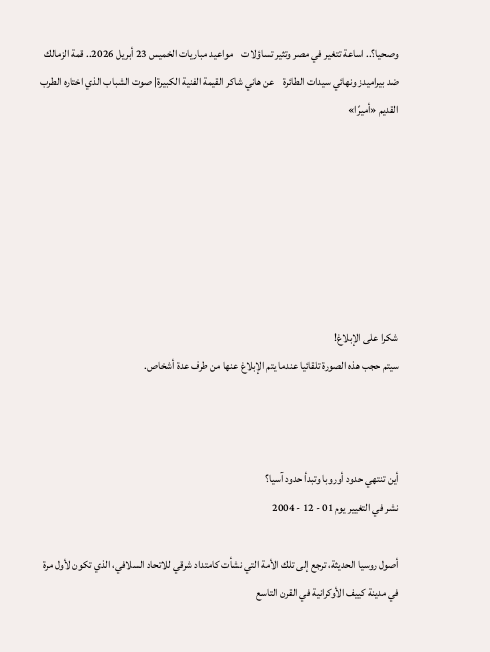وصحيا؟.. اساعة تتغير في مصر وتثير تساؤلات    مواعيد مباريات الخميس 23 أبريل 2026.. قمة الزمالك ضد بيراميدز ونهائي سيدات الطائرة    عن هاني شاكر القيمة الفنية الكبيرة| صوت الشباب الذي اختاره الطرب القديم «أميرًا»







شكرا على الإبلاغ!
سيتم حجب هذه الصورة تلقائيا عندما يتم الإبلاغ عنها من طرف عدة أشخاص.



أين تنتهي حدود أوروبا وتبدأ حدود آسيا؟
نشر في التغيير يوم 01 - 12 - 2004

أصول روسيا الحديثة، ترجع إلى تلك الأمة التي نشأت كامتداد شرقي للاتحاد السلافي، الذي تكون لأول مرة في مدينة كييف الأوكرانية في القرن التاسع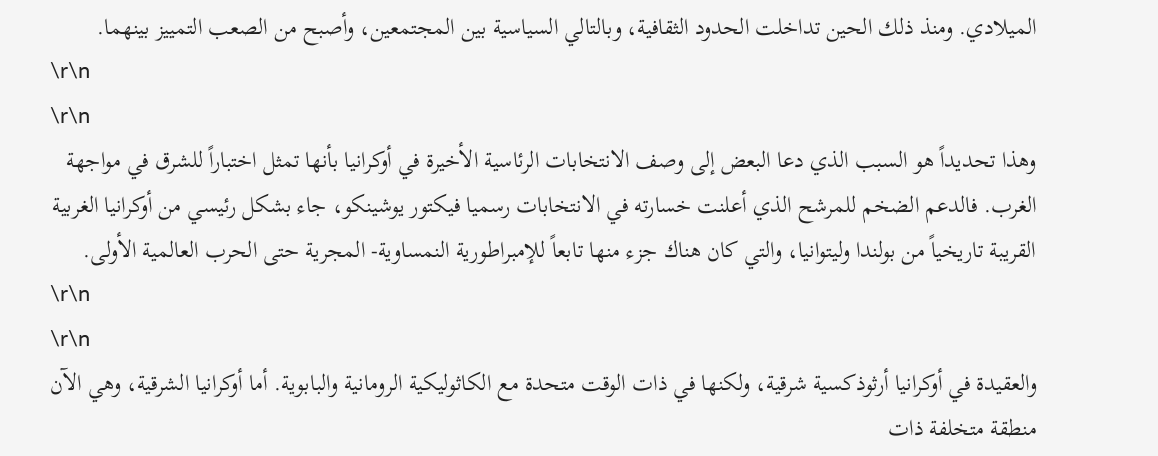الميلادي. ومنذ ذلك الحين تداخلت الحدود الثقافية، وبالتالي السياسية بين المجتمعين، وأصبح من الصعب التمييز بينهما.
\r\n
\r\n
وهذا تحديداً هو السبب الذي دعا البعض إلى وصف الانتخابات الرئاسية الأخيرة في أوكرانيا بأنها تمثل اختباراً للشرق في مواجهة الغرب. فالدعم الضخم للمرشح الذي أعلنت خسارته في الانتخابات رسميا فيكتور يوشينكو، جاء بشكل رئيسي من أوكرانيا الغربية القريبة تاريخياً من بولندا وليتوانيا، والتي كان هناك جزء منها تابعاً للإمبراطورية النمساوية- المجرية حتى الحرب العالمية الأولى.
\r\n
\r\n
والعقيدة في أوكرانيا أرثوذكسية شرقية، ولكنها في ذات الوقت متحدة مع الكاثوليكية الرومانية والبابوية. أما أوكرانيا الشرقية، وهي الآن منطقة متخلفة ذات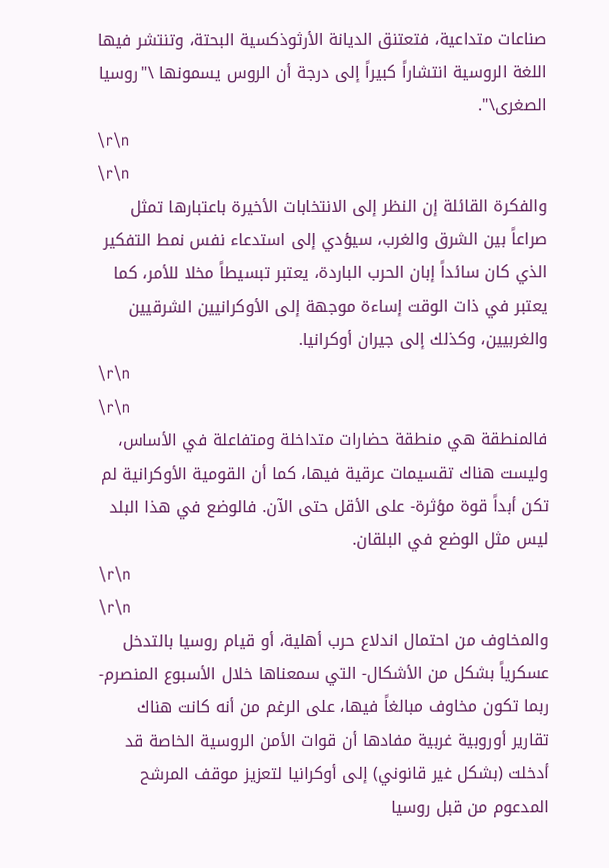صناعات متداعية، فتعتنق الديانة الأرثوذكسية البحتة، وتنتشر فيها اللغة الروسية انتشاراً كبيراً إلى درجة أن الروس يسمونها \"روسيا الصغرى\".
\r\n
\r\n
والفكرة القائلة إن النظر إلى الانتخابات الأخيرة باعتبارها تمثل صراعاً بين الشرق والغرب، سيؤدي إلى استدعاء نفس نمط التفكير الذي كان سائداً إبان الحرب الباردة، يعتبر تبسيطاً مخلا للأمر، كما يعتبر في ذات الوقت إساءة موجهة إلى الأوكرانيين الشرقيين والغربيين، وكذلك إلى جيران أوكرانيا.
\r\n
\r\n
فالمنطقة هي منطقة حضارات متداخلة ومتفاعلة في الأساس، وليست هناك تقسيمات عرقية فيها، كما أن القومية الأوكرانية لم تكن أبداً قوة مؤثرة- على الأقل حتى الآن. فالوضع في هذا البلد ليس مثل الوضع في البلقان.
\r\n
\r\n
والمخاوف من احتمال اندلاع حرب أهلية، أو قيام روسيا بالتدخل عسكرياً بشكل من الأشكال- التي سمعناها خلال الأسبوع المنصرم- ربما تكون مخاوف مبالغاً فيها، على الرغم من أنه كانت هناك تقارير أوروبية غربية مفادها أن قوات الأمن الروسية الخاصة قد أدخلت (بشكل غير قانوني) إلى أوكرانيا لتعزيز موقف المرشح المدعوم من قبل روسيا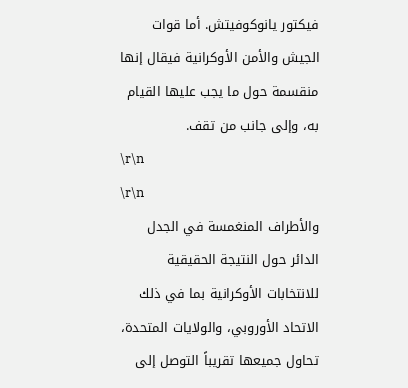فيكتور يانوكوفيتش. أما قوات الجيش والأمن الأوكرانية فيقال إنها منقسمة حول ما يجب عليها القيام به، وإلى جانب من تقف.
\r\n
\r\n
والأطراف المنغمسة في الجدل الدائر حول النتيجة الحقيقية للانتخابات الأوكرانية بما في ذلك الاتحاد الأوروبي، والولايات المتحدة، تحاول جميعها تقريباً التوصل إلى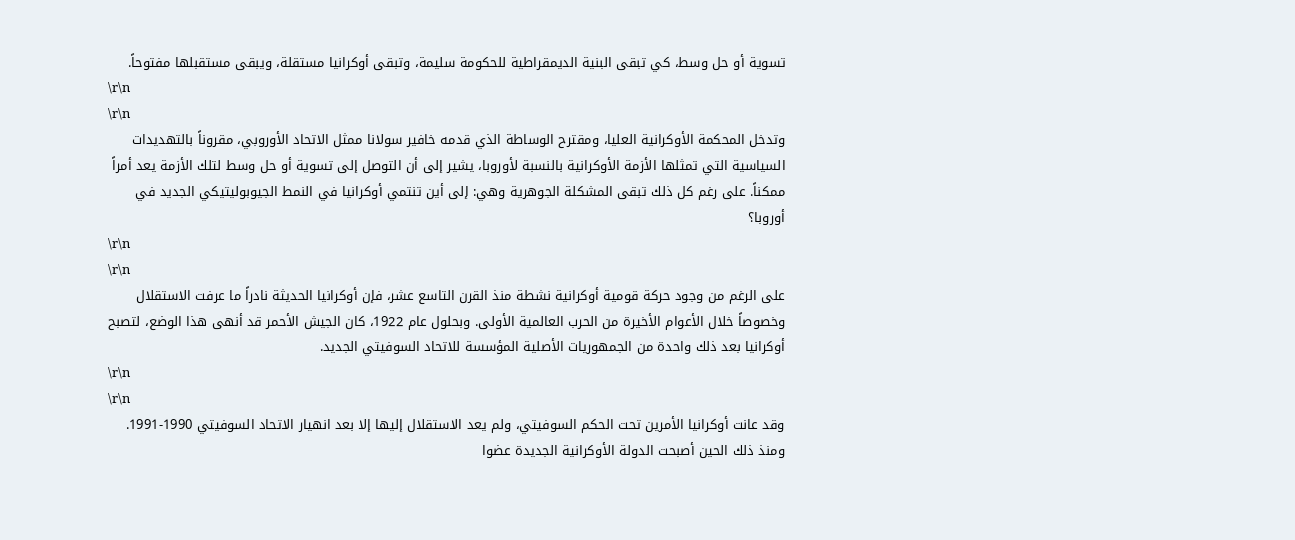تسوية أو حل وسط، كي تبقى البنية الديمقراطية للحكومة سليمة، وتبقى أوكرانيا مستقلة، ويبقى مستقبلها مفتوحاً.
\r\n
\r\n
وتدخل المحكمة الأوكرانية العليا، ومقترح الوساطة الذي قدمه خافير سولانا ممثل الاتحاد الأوروبي، مقروناً بالتهديدات السياسية التي تمثلها الأزمة الأوكرانية بالنسبة لأوروبا، يشير إلى أن التوصل إلى تسوية أو حل وسط لتلك الأزمة يعد أمراً ممكناً. على رغم كل ذلك تبقى المشكلة الجوهرية وهي: إلى أين تنتمي أوكرانيا في النمط الجيوبوليتيكي الجديد في أوروبا؟
\r\n
\r\n
على الرغم من وجود حركة قومية أوكرانية نشطة منذ القرن التاسع عشر، فإن أوكرانيا الحديثة نادراً ما عرفت الاستقلال وخصوصاً خلال الأعوام الأخيرة من الحرب العالمية الأولى. وبحلول عام 1922، كان الجيش الأحمر قد أنهى هذا الوضع، لتصبح أوكرانيا بعد ذلك واحدة من الجمهوريات الأصلية المؤسسة للاتحاد السوفيتي الجديد.
\r\n
\r\n
وقد عانت أوكرانيا الأمرين تحت الحكم السوفيتي، ولم يعد الاستقلال إليها إلا بعد انهيار الاتحاد السوفيتي 1990-1991. ومنذ ذلك الحين أصبحت الدولة الأوكرانية الجديدة عضوا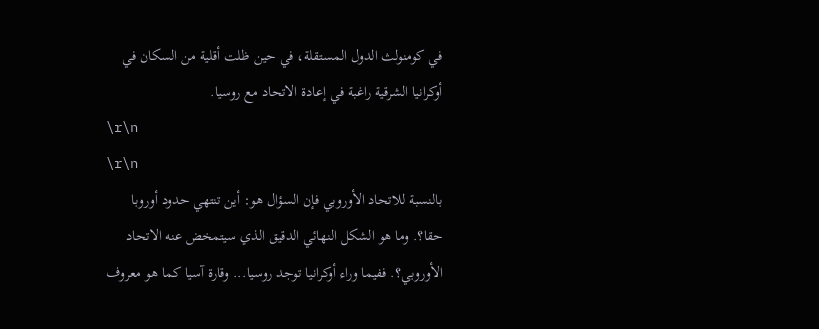في كومنولث الدول المستقلة، في حين ظلت أقلية من السكان في أوكرانيا الشرقية راغبة في إعادة الاتحاد مع روسيا.
\r\n
\r\n
بالنسبة للاتحاد الأوروبي فإن السؤال هو: أين تنتهي حدود أوروبا حقا؟. وما هو الشكل النهائي الدقيق الذي سيتمخض عنه الاتحاد الأوروبي؟. ففيما وراء أوكرانيا توجد روسيا... وقارة آسيا كما هو معروف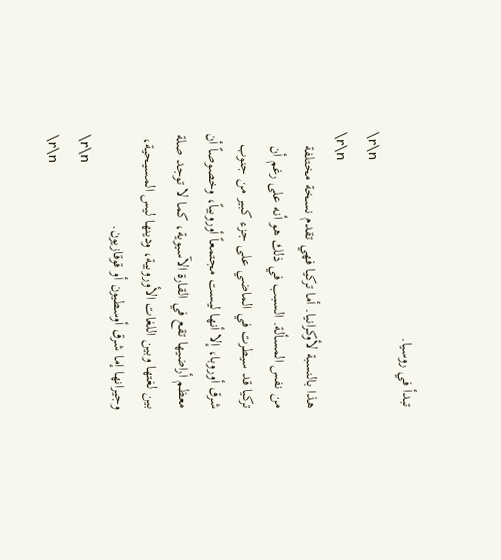تبدأ في روسيا.
\r\n
\r\n
هذا بالنسبة لأوكرانيا. أما تركيا فهي تقدم نسخة مختلفة من نفس المسألة. السبب في ذلك هو أنه على رغم أن تركيا قد سيطرت في الماضي على جزء كبير من جنوب شرق أوروبا، إلا أنها ليست مجتمعاً أوروبياً، وخصوصاً أن معظم أراضيها تقع في القارة الآسيوية، كما لا توجد صلة بين لغتها وبين اللغات الأوروبية، ودينها ليس المسيحية، وجيرانها إما شرق أوسطيون أو قوقازيون.
\r\n
\r\n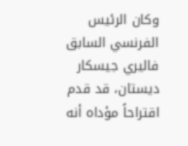وكان الرئيس الفرنسي السابق فاليري جيسكار ديستان، قد قدم اقتراحاً مؤداه أنه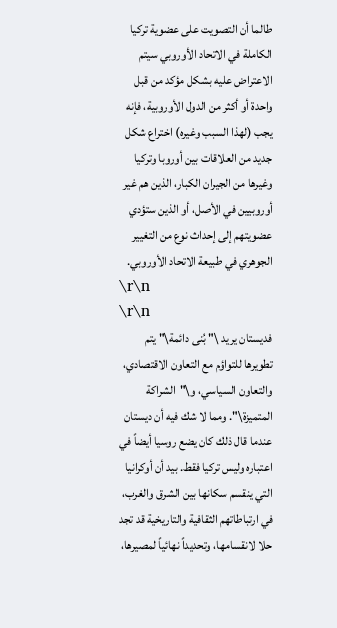طالما أن التصويت على عضوية تركيا الكاملة في الاتحاد الأوروبي سيتم الاعتراض عليه بشكل مؤكد من قبل واحدة أو أكثر من الدول الأوروبية، فإنه يجب (لهذا السبب وغيره) اختراع شكل جديد من العلاقات بين أوروبا وتركيا وغيرها من الجيران الكبار، الذين هم غير أوروبيين في الأصل، أو الذين ستؤدي عضويتهم إلى إحداث نوع من التغيير الجوهري في طبيعة الاتحاد الأوروبي.
\r\n
\r\n
فديستان يريد \" بُنى دائمة\" يتم تطويرها للتواؤم مع التعاون الاقتصادي، والتعاون السياسي، و\"الشراكة المتميزة\". ومما لا شك فيه أن ديستان عندما قال ذلك كان يضع روسيا أيضاً في اعتباره وليس تركيا فقط. بيد أن أوكرانيا التي ينقسم سكانها بين الشرق والغرب، في ارتباطاتهم الثقافية والتاريخية قد تجد حلا لانقسامها، وتحديداً نهائياً لمصيرها،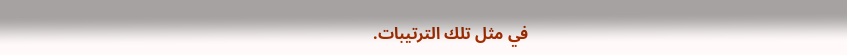في مثل تلك الترتيبات.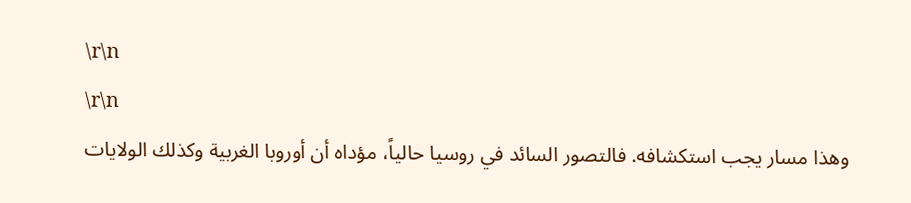\r\n
\r\n
وهذا مسار يجب استكشافه. فالتصور السائد في روسيا حالياً، مؤداه أن أوروبا الغربية وكذلك الولايات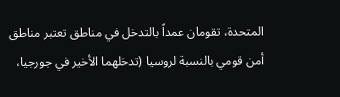المتحدة، تقومان عمداً بالتدخل في مناطق تعتبر مناطق أمن قومي بالنسبة لروسيا (تدخلهما الأخير في جورجيا،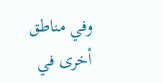وفي مناطق أخرى في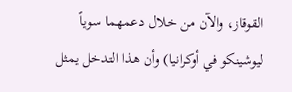القوقاز، والآن من خلال دعمهما سوياً ليوشينكو في أوكرانيا) وأن هذا التدخل يمثل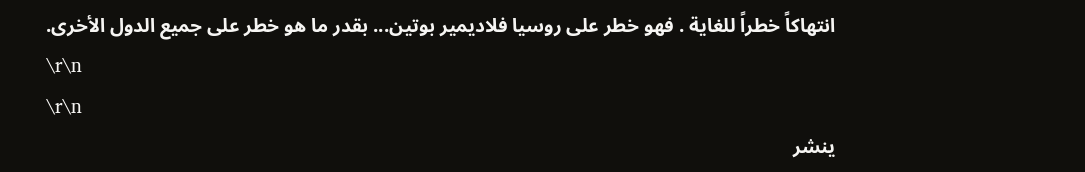انتهاكاً خطراً للغاية . فهو خطر على روسيا فلاديمير بوتين... بقدر ما هو خطر على جميع الدول الأخرى.
\r\n
\r\n
ينشر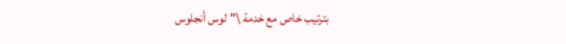بترتيب خاص مع خدمة \"لوس أنجلوس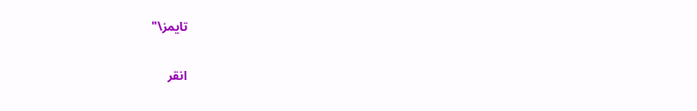تايمز\"


انقر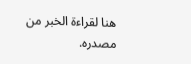هنا لقراءة الخبر من مصدره.